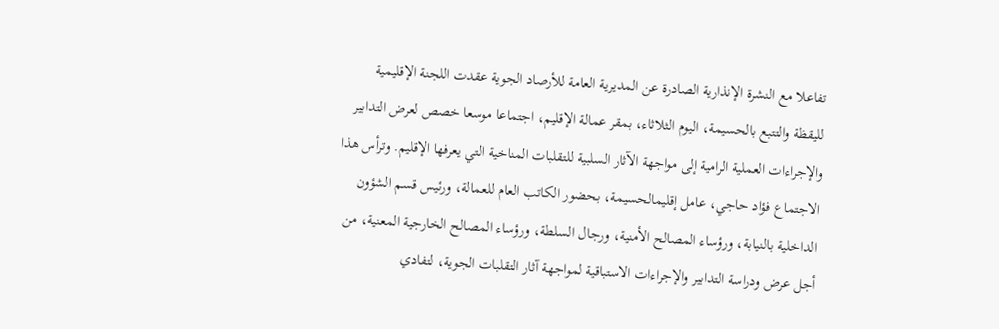تفاعلا مع النشرة الإنذارية الصادرة عن المديرية العامة للأرصاد الجوية عقدت اللجنة الإقليمية لليقظة والتتبع بالحسيمة، اليوم الثلاثاء، بمقر عمالة الإقليم، اجتماعا موسعا خصص لعرض التدابير والإجراءات العملية الرامية إلى مواجهة الآثار السلبية للتقلبات المناخية التي يعرفها الإقليم. وترأس هذا الاجتماع فؤاد حاجي، عامل إقليمالحسيمة، بحضور الكاتب العام للعمالة، ورئيس قسم الشؤون الداخلية بالنيابة، ورؤساء المصالح الأمنية، ورجال السلطة، ورؤساء المصالح الخارجية المعنية، من أجل عرض ودراسة التدابير والإجراءات الاستباقية لمواجهة آثار التقلبات الجوية، لتفادي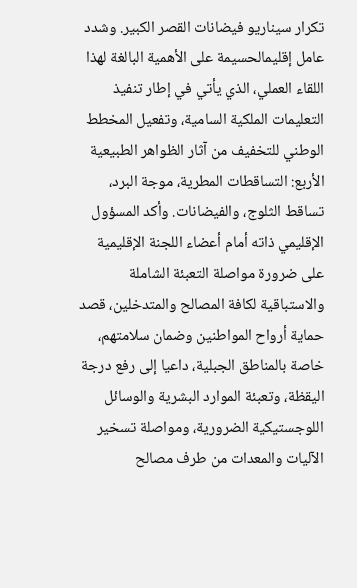تكرار سيناريو فيضانات القصر الكبير. وشدد عامل إقليمالحسيمة على الأهمية البالغة لهذا اللقاء العملي، الذي يأتي في إطار تنفيذ التعليمات الملكية السامية، وتفعيل المخطط الوطني للتخفيف من آثار الظواهر الطبيعية الأربع: التساقطات المطرية، موجة البرد، تساقط الثلوج، والفيضانات. وأكد المسؤول الإقليمي ذاته أمام أعضاء اللجنة الإقليمية على ضرورة مواصلة التعبئة الشاملة والاستباقية لكافة المصالح والمتدخلين، قصد حماية أرواح المواطنين وضمان سلامتهم، خاصة بالمناطق الجبلية، داعيا إلى رفع درجة اليقظة، وتعبئة الموارد البشرية والوسائل اللوجستيكية الضرورية، ومواصلة تسخير الآليات والمعدات من طرف مصالح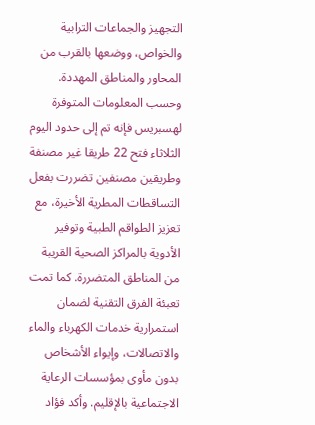التجهيز والجماعات الترابية والخواص، ووضعها بالقرب من المحاور والمناطق المهددة. وحسب المعلومات المتوفرة لهسبريس فإنه تم إلى حدود اليوم الثلاثاء فتح 22 طريقا غير مصنفة وطريقين مصنفين تضررت بفعل التساقطات المطرية الأخيرة، مع تعزيز الطواقم الطبية وتوفير الأدوية بالمراكز الصحية القريبة من المناطق المتضررة. كما تمت تعبئة الفرق التقنية لضمان استمرارية خدمات الكهرباء والماء والاتصالات، وإيواء الأشخاص بدون مأوى بمؤسسات الرعاية الاجتماعية بالإقليم. وأكد فؤاد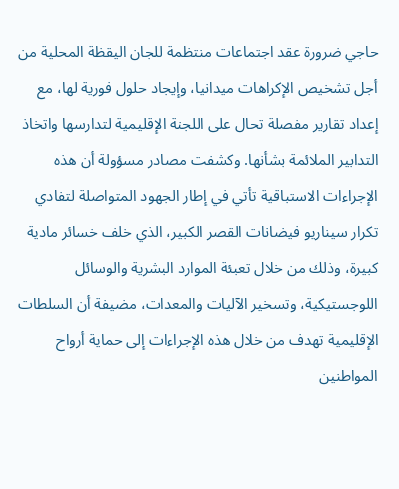حاجي ضرورة عقد اجتماعات منتظمة للجان اليقظة المحلية من أجل تشخيص الإكراهات ميدانيا، وإيجاد حلول فورية لها، مع إعداد تقارير مفصلة تحال على اللجنة الإقليمية لتدارسها واتخاذ التدابير الملائمة بشأنها. وكشفت مصادر مسؤولة أن هذه الإجراءات الاستباقية تأتي في إطار الجهود المتواصلة لتفادي تكرار سيناريو فيضانات القصر الكبير، الذي خلف خسائر مادية كبيرة، وذلك من خلال تعبئة الموارد البشرية والوسائل اللوجستيكية، وتسخير الآليات والمعدات، مضيفة أن السلطات الإقليمية تهدف من خلال هذه الإجراءات إلى حماية أرواح المواطنين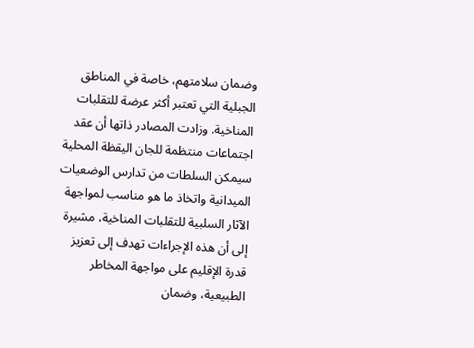وضمان سلامتهم، خاصة في المناطق الجبلية التي تعتبر أكثر عرضة للتقلبات المناخية. وزادت المصادر ذاتها أن عقد اجتماعات منتظمة للجان اليقظة المحلية سيمكن السلطات من تدارس الوضعيات الميدانية واتخاذ ما هو مناسب لمواجهة الآثار السلبية للتقلبات المناخية، مشيرة إلى أن هذه الإجراءات تهدف إلى تعزيز قدرة الإقليم على مواجهة المخاطر الطبيعية، وضمان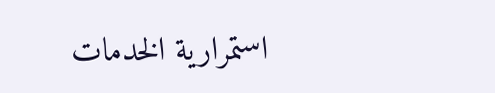استمرارية الخدمات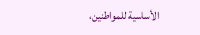الأساسية للمواطنين،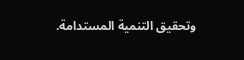وتحقيق التنمية المستدامة.